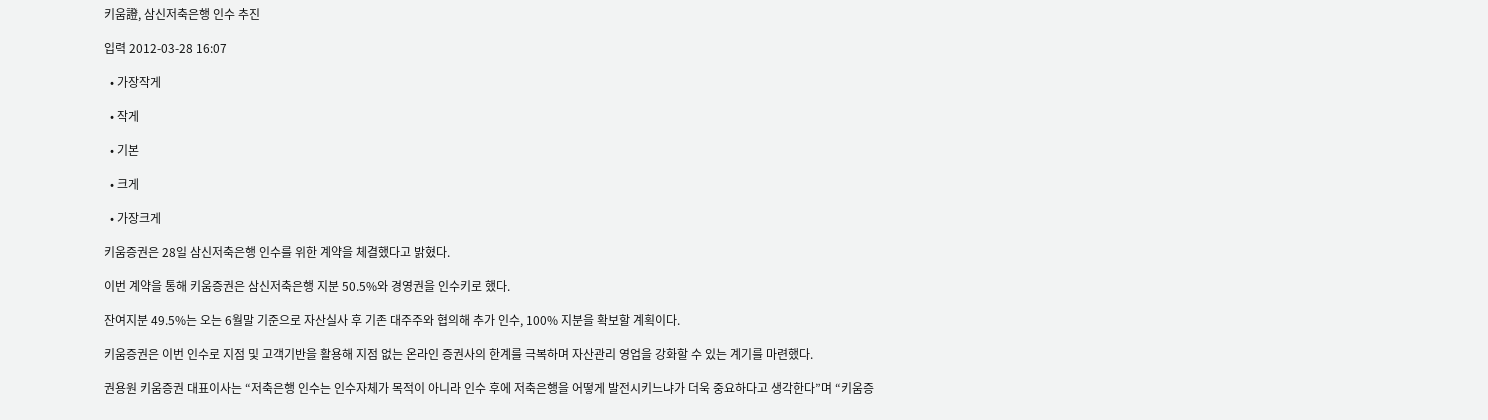키움證, 삼신저축은행 인수 추진

입력 2012-03-28 16:07

  • 가장작게

  • 작게

  • 기본

  • 크게

  • 가장크게

키움증권은 28일 삼신저축은행 인수를 위한 계약을 체결했다고 밝혔다.

이번 계약을 통해 키움증권은 삼신저축은행 지분 50.5%와 경영권을 인수키로 했다.

잔여지분 49.5%는 오는 6월말 기준으로 자산실사 후 기존 대주주와 협의해 추가 인수, 100% 지분을 확보할 계획이다.

키움증권은 이번 인수로 지점 및 고객기반을 활용해 지점 없는 온라인 증권사의 한계를 극복하며 자산관리 영업을 강화할 수 있는 계기를 마련했다.

권용원 키움증권 대표이사는 “저축은행 인수는 인수자체가 목적이 아니라 인수 후에 저축은행을 어떻게 발전시키느냐가 더욱 중요하다고 생각한다”며 “키움증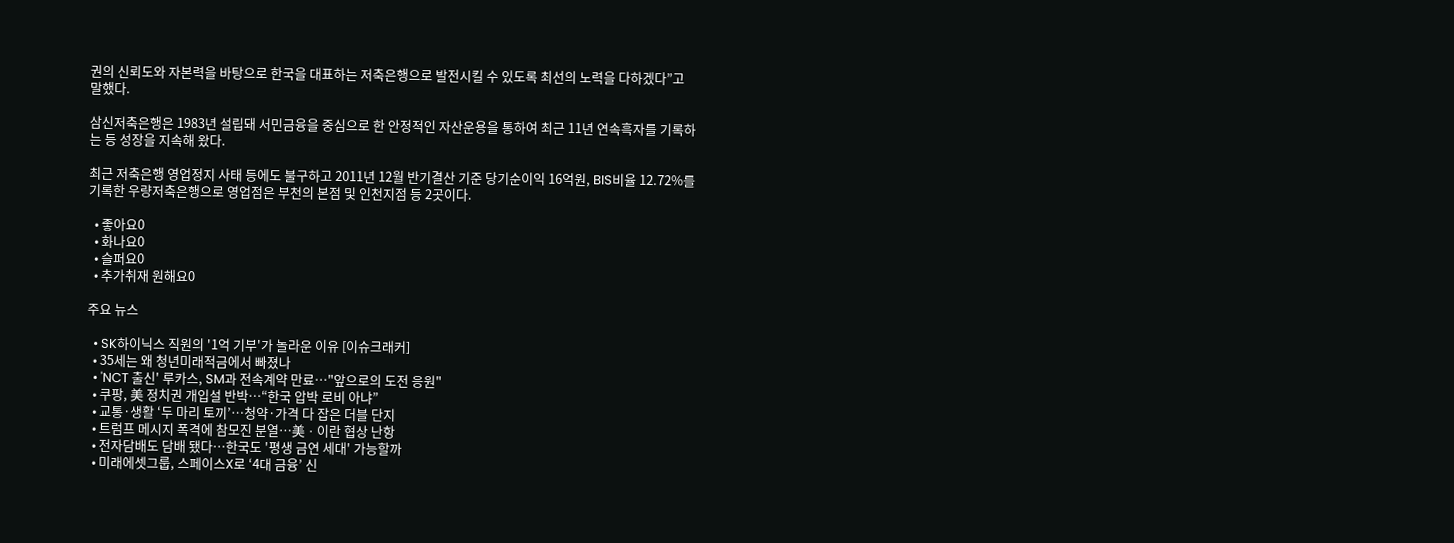권의 신뢰도와 자본력을 바탕으로 한국을 대표하는 저축은행으로 발전시킬 수 있도록 최선의 노력을 다하겠다”고 말했다.

삼신저축은행은 1983년 설립돼 서민금융을 중심으로 한 안정적인 자산운용을 통하여 최근 11년 연속흑자를 기록하는 등 성장을 지속해 왔다.

최근 저축은행 영업정지 사태 등에도 불구하고 2011년 12월 반기결산 기준 당기순이익 16억원, BIS비율 12.72%를 기록한 우량저축은행으로 영업점은 부천의 본점 및 인천지점 등 2곳이다.

  • 좋아요0
  • 화나요0
  • 슬퍼요0
  • 추가취재 원해요0

주요 뉴스

  • SK하이닉스 직원의 '1억 기부'가 놀라운 이유 [이슈크래커]
  • 35세는 왜 청년미래적금에서 빠졌나
  • 'NCT 출신' 루카스, SM과 전속계약 만료⋯"앞으로의 도전 응원"
  • 쿠팡, 美 정치권 개입설 반박⋯“한국 압박 로비 아냐”
  • 교통·생활 ‘두 마리 토끼’⋯청약·가격 다 잡은 더블 단지
  • 트럼프 메시지 폭격에 참모진 분열⋯美ㆍ이란 협상 난항
  • 전자담배도 담배 됐다⋯한국도 '평생 금연 세대' 가능할까
  • 미래에셋그룹, 스페이스X로 ‘4대 금융’ 신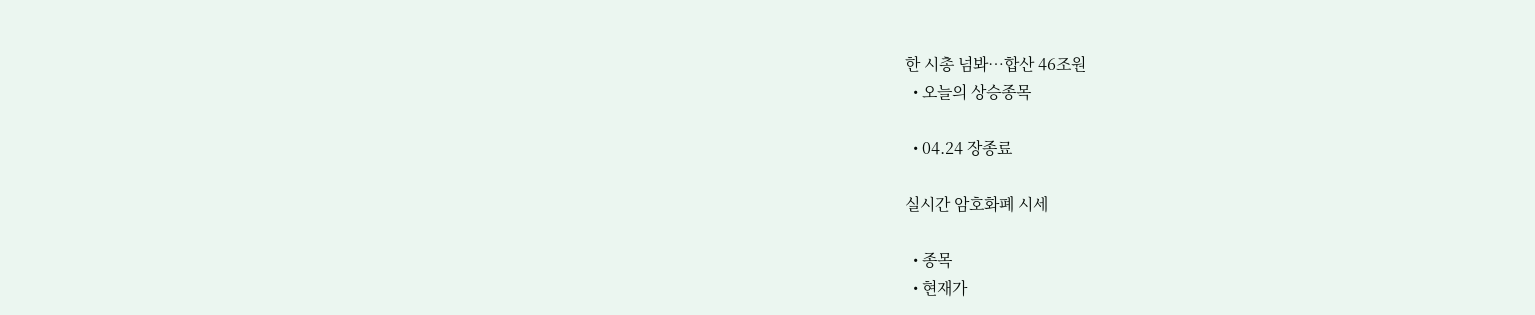한 시총 넘봐⋯합산 46조원
  • 오늘의 상승종목

  • 04.24 장종료

실시간 암호화폐 시세

  • 종목
  • 현재가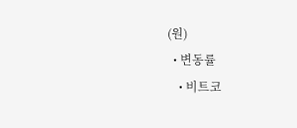(원)
  • 변동률
    • 비트코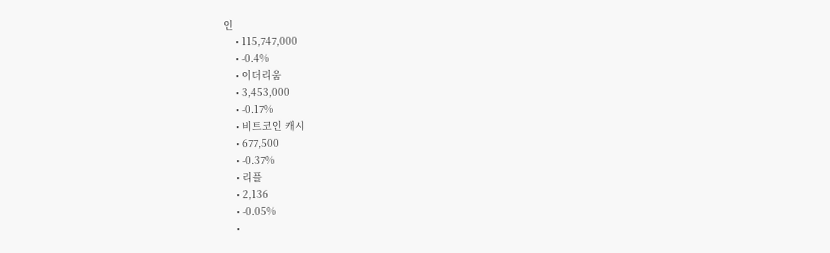인
    • 115,747,000
    • -0.4%
    • 이더리움
    • 3,453,000
    • -0.17%
    • 비트코인 캐시
    • 677,500
    • -0.37%
    • 리플
    • 2,136
    • -0.05%
    •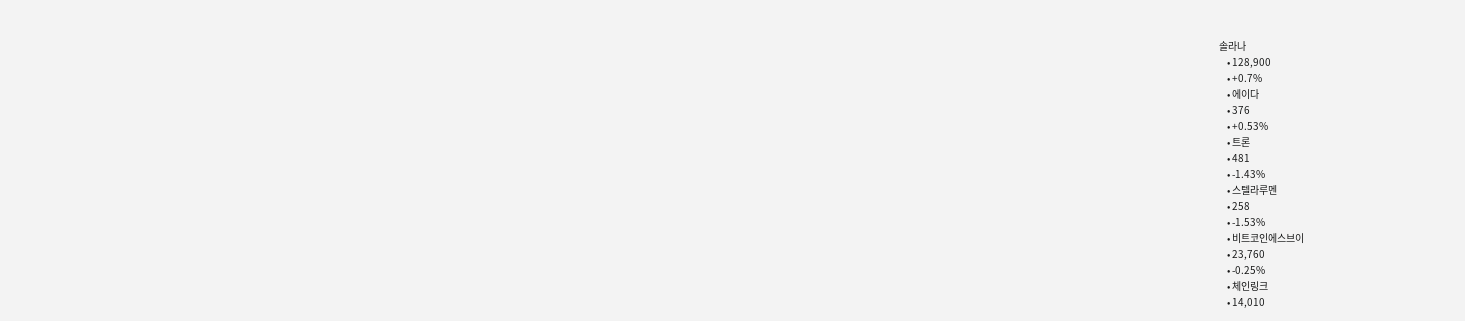솔라나
    • 128,900
    • +0.7%
    • 에이다
    • 376
    • +0.53%
    • 트론
    • 481
    • -1.43%
    • 스텔라루멘
    • 258
    • -1.53%
    • 비트코인에스브이
    • 23,760
    • -0.25%
    • 체인링크
    • 14,010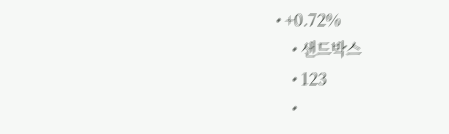• +0.72%
    • 샌드박스
    • 123
    •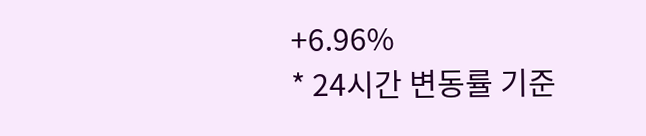+6.96%
* 24시간 변동률 기준